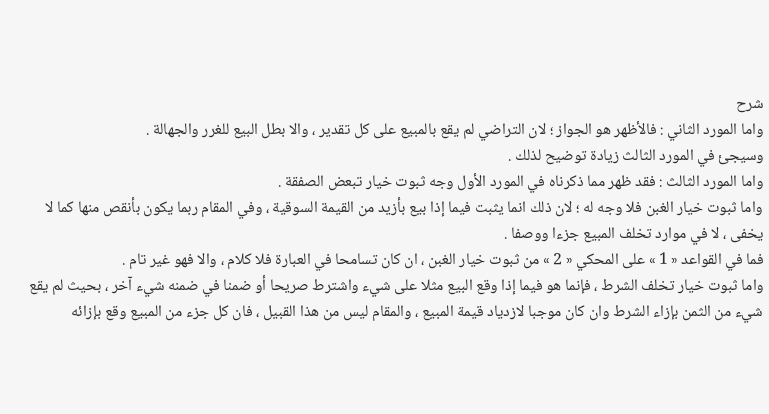شرح
واما المورد الثاني : فالأظهر هو الجواز ؛ لان التراضي لم يقع بالمبيع على كل تقدير ، والا بطل البيع للغرر والجهالة .
وسيجئ في المورد الثالث زيادة توضيح لذلك .
واما المورد الثالث : فقد ظهر مما ذكرناه في المورد الأول وجه ثبوت خيار تبعض الصفقة .
واما ثبوت خيار الغبن فلا وجه له ؛ لان ذلك انما يثبت فيما إذا بيع بأزيد من القيمة السوقية ، وفي المقام ربما يكون بأنقص منها كما لا يخفى ، لا في موارد تخلف المبيع جزءا ووصفا .
فما في القواعد « 1 » على المحكي « 2 » من ثبوت خيار الغبن ، ان كان تسامحا في العبارة فلا كلام ، والا فهو غير تام .
واما ثبوت خيار تخلف الشرط ، فإنما هو فيما إذا وقع البيع مثلا على شيء واشترط صريحا أو ضمنا في ضمنه شيء آخر ، بحيث لم يقع شيء من الثمن بإزاء الشرط وان كان موجبا لازدياد قيمة المبيع ، والمقام ليس من هذا القبيل ، فان كل جزء من المبيع وقع بإزائه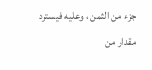جزء من الثمن ، وعليه فيسترد مقدار من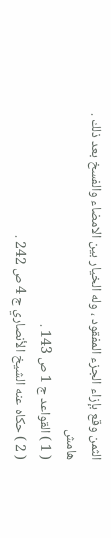الثمن وقع بإزاء الجزء المفقود ، وله الخيار بين الامضاء والفسخ بعد ذلك .
هامش
( 1 ) القواعد ج 1 ص 143 .
( 2 ) حكاه عنه الشيخ الأنصاري ج 4 ص 242 .